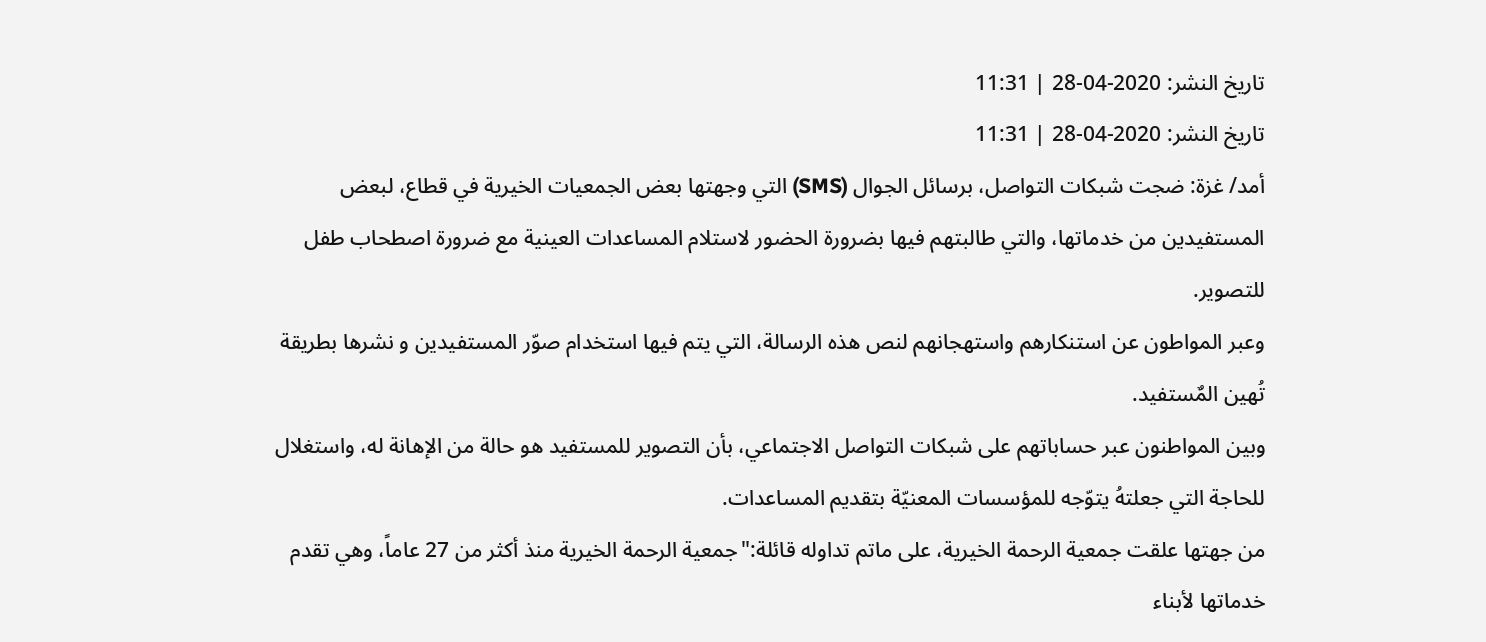تاريخ النشر: 2020-04-28 | 11:31
تاريخ النشر: 2020-04-28 | 11:31
أمد/ غزة: ضجت شبكات التواصل، برسائل الجوال (SMS) التي وجهتها بعض الجمعيات الخيرية في قطاع، لبعض المستفيدين من خدماتها، والتي طالبتهم فيها بضرورة الحضور لاستلام المساعدات العينية مع ضرورة اصطحاب طفل للتصوير.
وعبر المواطون عن استنكارهم واستهجانهم لنص هذه الرسالة، التي يتم فيها استخدام صوّر المستفيدين و نشرها بطريقة تُهين المٌستفيد.
وبين المواطنون عبر حساباتهم على شبكات التواصل الاجتماعي، بأن التصوير للمستفيد هو حالة من الإهانة له، واستغلال للحاجة التي جعلتهُ يتوّجه للمؤسسات المعنيّة بتقديم المساعدات.
من جهتها علقت جمعية الرحمة الخيرية، على ماتم تداوله قائلة:"جمعية الرحمة الخيرية منذ أكثر من 27 عاماً، وهي تقدم خدماتها لأبناء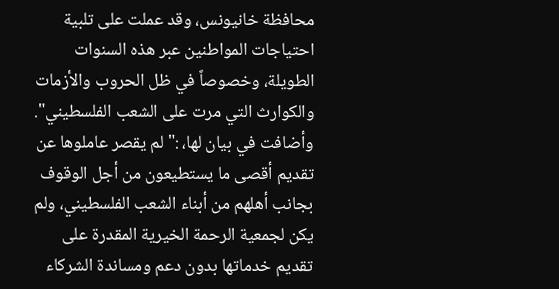محافظة خانيونس، وقد عملت على تلبية احتياجات المواطنين عبر هذه السنوات الطويلة، وخصوصاً في ظل الحروب والأزمات والكوارث التي مرت على الشعب الفلسطيني".
وأضافت في بيان لها، :"لم يقصر عاملوها عن تقديم أقصى ما يستطيعون من أجل الوقوف بجانب أهلهم من أبناء الشعب الفلسطيني، ولم يكن لجمعية الرحمة الخيرية المقدرة على تقديم خدماتها بدون دعم ومساندة الشركاء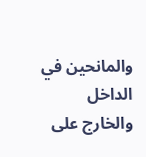والمانحين في الداخل والخارج على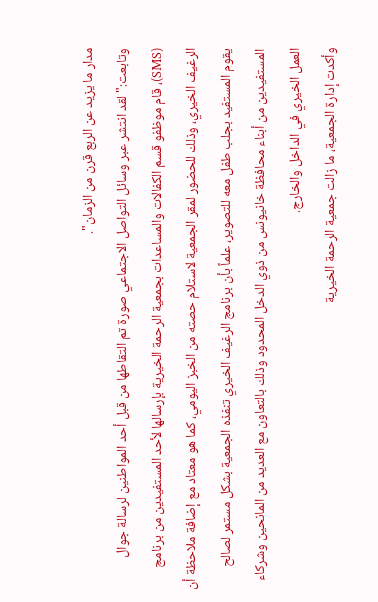مدار ما يزيد عن الربع قرن من الزمان".
وتابعت:"لقد انتشر عبر وسائل التواصل الاجتماعي صورة تم التقاطها من قبل أحد المواطنين لرسالة جوال (SMS)، قام موظفو قسم الكفالات والمساعدات بجمعية الرحمة الخيرية بإرسالها لأحد المستفيدين من برنامج الرغيف الخيري، وذلك للحضور لمقر الجمعية لاستلام حصته من الخبز اليومي، كما هو معتاد مع إضافة ملاحظة أن يقوم المستفيد بجلب طفل معه للتصوير، علماً بأن برنامج الرغيف الخيري تنفذه الجمعية بشكل مستمر لصالح المستفيدين من أبناء محافظة خانيونس من ذوي الدخل المحدود وذلك بالتعاون مع العديد من المانحين وشركاء العمل الخيري في الداخل والخارج.
وأكدت إدارة الجمعية، ما زالت جمعية الرحمة الخيرية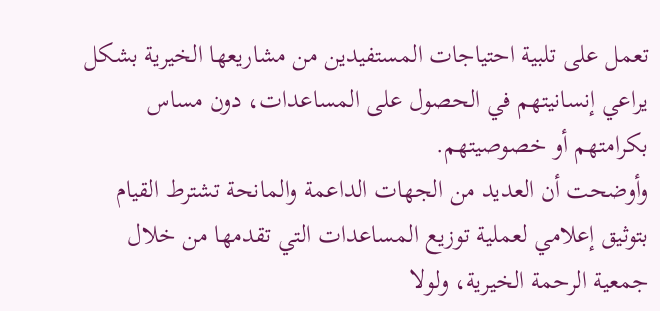تعمل على تلبية احتياجات المستفيدين من مشاريعها الخيرية بشكل يراعي إنسانيتهم في الحصول على المساعدات، دون مساس بكرامتهم أو خصوصيتهم.
وأوضحت أن العديد من الجهات الداعمة والمانحة تشترط القيام بتوثيق إعلامي لعملية توزيع المساعدات التي تقدمها من خلال جمعية الرحمة الخيرية، ولولا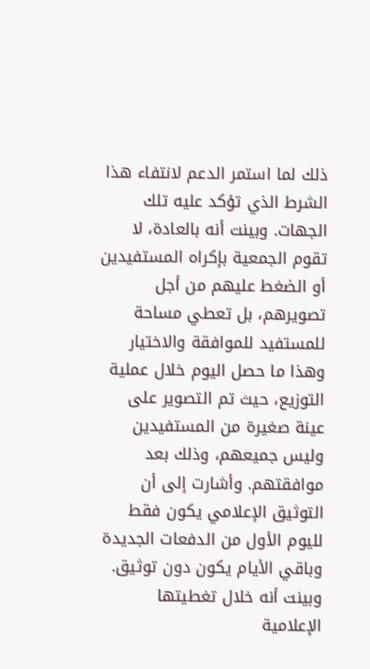ذلك لما استمر الدعم لانتفاء هذا الشرط الذي تؤكد عليه تلك الجهات. وبينت أنه بالعادة، لا تقوم الجمعية بإكراه المستفيدين أو الضغط عليهم من أجل تصويرهم، بل تعطي مساحة للمستفيد للموافقة والاختيار وهذا ما حصل اليوم خلال عملية التوزيع، حيث تم التصوير على عينة صغيرة من المستفيدين وليس جميعهم، وذلك بعد موافقتهم. وأشارت إلى أن التوثيق الإعلامي يكون فقط لليوم الأول من الدفعات الجديدة وباقي الأيام يكون دون توثيق.
وبينت أنه خلال تغطيتها الإعلامية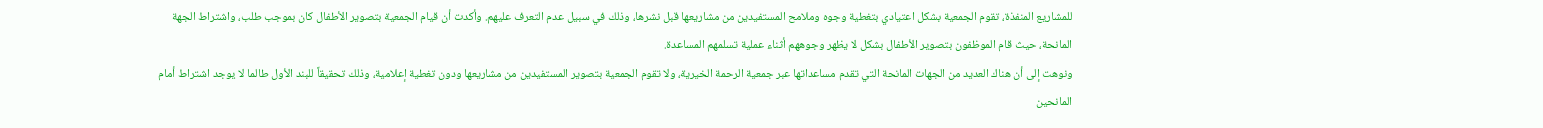للمشاريع المنفذة، تقوم الجمعية بشكل اعتيادي بتغطية وجوه وملامح المستفيدين من مشاريعها قبل نشرها، وذلك في سبيل عدم التعرف عليهم. وأكدت أن قيام الجمعية بتصوير الأطفال كان بموجب طلب، واشتراط الجهة المانحة، حيث قام الموظفون بتصوير الأطفال بشكل لا يظهر وجوههم أثناء عملية تسلمهم المساعدة.
ونوهت إلى أن هناك العديد من الجهات المانحة التي تقدم مساعداتها عبر جمعية الرحمة الخيرية، ولا تقوم الجمعية بتصوير المستفيدين من مشاريعها ودون تغطية إعلامية، وذلك تحقيقاً للبند الأول طالما لا يوجد اشتراط أمام المانحين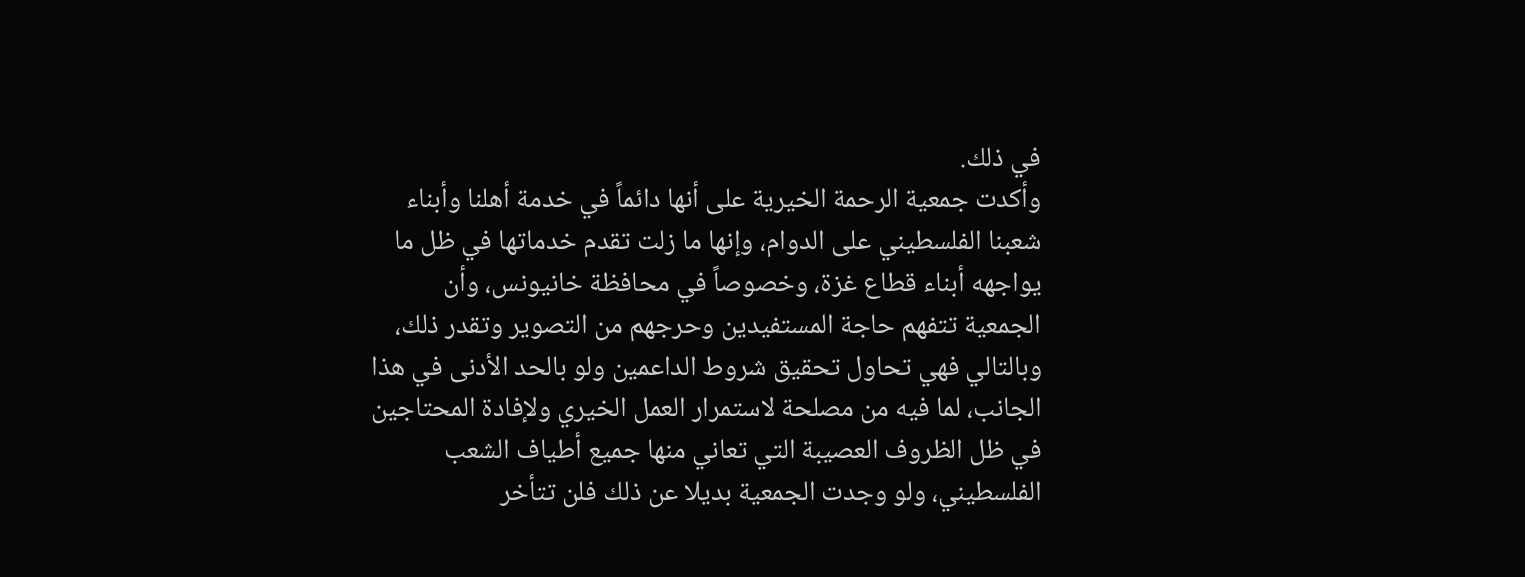في ذلك.
وأكدت جمعية الرحمة الخيرية على أنها دائماً في خدمة أهلنا وأبناء شعبنا الفلسطيني على الدوام، وإنها ما زلت تقدم خدماتها في ظل ما يواجهه أبناء قطاع غزة، وخصوصاً في محافظة خانيونس، وأن الجمعية تتفهم حاجة المستفيدين وحرجهم من التصوير وتقدر ذلك، وبالتالي فهي تحاول تحقيق شروط الداعمين ولو بالحد الأدنى في هذا الجانب، لما فيه من مصلحة لاستمرار العمل الخيري ولإفادة المحتاجين في ظل الظروف العصيبة التي تعاني منها جميع أطياف الشعب الفلسطيني، ولو وجدت الجمعية بديلا عن ذلك فلن تتأخر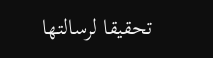تحقيقا لرسالتها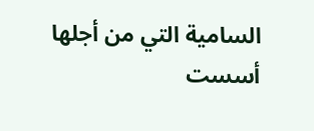السامية التي من أجلها أسست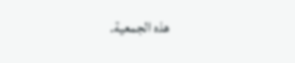هذه الجمعية.